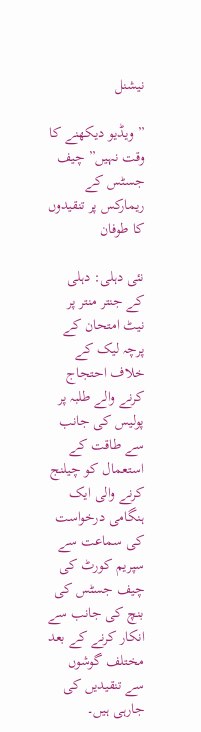نیشنل

” ویڈیو دیکھنے کا وقت نہیں” چیف جسٹس کے ریمارکس پر تنقیدوں کا طوفان

نئی دہلی: دہلی کے جنتر منتر پر نیٹ امتحان کے پرچہ لیک کے خلاف احتجاج کرنے والے طلبہ پر پولیس کی جانب سے طاقت کے استعمال کو چیلنج کرنے والی ایک ہنگامی درخواست کی سماعت سے سپریم کورٹ کی چیف جسٹس کی بنچ کی جانب سے انکار کرنے کے بعد مختلف گوشوں سے تنقیدیں کی جارہی ہیں۔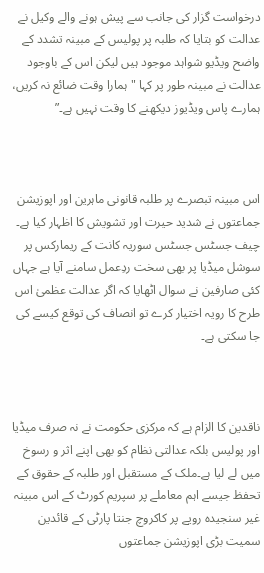درخواست گزار کی جانب سے پیش ہونے والے وکیل نے عدالت کو بتایا کہ طلبہ پر پولیس کے مبینہ تشدد کے واضح ویڈیو شواہد موجود ہیں لیکن اس کے باوجود عدالت نے مبینہ طور پر کہا "ہمارا وقت ضائع نہ کریں، ہمارے پاس ویڈیوز دیکھنے کا وقت نہیں ہے۔”



اس مبینہ تبصرے پر طلبہ قانونی ماہرین اور اپوزیشن جماعتوں نے شدید حیرت اور تشویش کا اظہار کیا ہے۔ چیف جسٹس جسٹس سوریہ کانت کے ریمارکس پر سوشل میڈیا پر بھی سخت ردِعمل سامنے آیا ہے جہاں کئی صارفین نے سوال اٹھایا کہ اگر عدالت عظمیٰ اس طرح کا رویہ اختیار کرے تو انصاف کی توقع کیسے کی جا سکتی ہے۔



ناقدین کا الزام ہے کہ مرکزی حکومت نے نہ صرف میڈیا اور پولیس بلکہ عدالتی نظام کو بھی اپنے اثر و رسوخ میں لے لیا ہے۔ملک کے مستقبل اور طلبہ کے حقوق کے تحفظ جیسے اہم معاملے پر سپریم کورٹ کے اس مبینہ غیر سنجیدہ رویے پر کاکروچ جنتا پارٹی کے قائدین سمیت بڑی اپوزیشن جماعتوں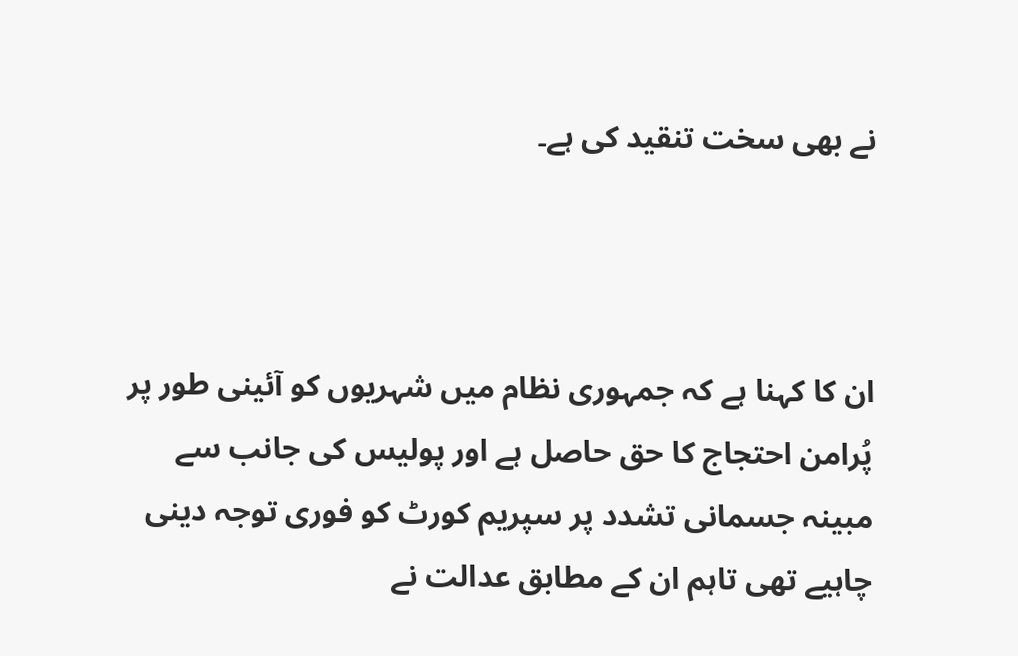نے بھی سخت تنقید کی ہے۔



ان کا کہنا ہے کہ جمہوری نظام میں شہریوں کو آئینی طور پر پُرامن احتجاج کا حق حاصل ہے اور پولیس کی جانب سے مبینہ جسمانی تشدد پر سپریم کورٹ کو فوری توجہ دینی چاہیے تھی تاہم ان کے مطابق عدالت نے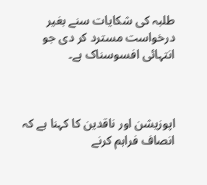طلبہ کی شکایات سنے بغیر درخواست مسترد کر دی جو انتہائی افسوسناک ہے۔



اپوزیشن اور ناقدین کا کہنا ہے کہ انصاف فراہم کرنے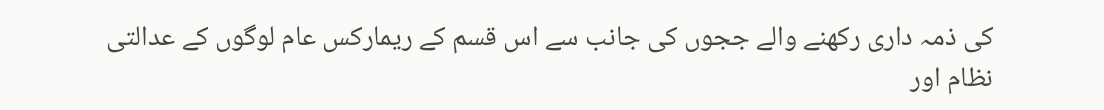کی ذمہ داری رکھنے والے ججوں کی جانب سے اس قسم کے ریمارکس عام لوگوں کے عدالتی نظام اور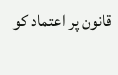قانون پر اعتماد کو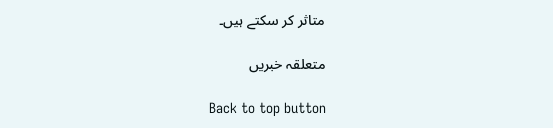متاثر کر سکتے ہیں۔

متعلقہ خبریں

Back to top button